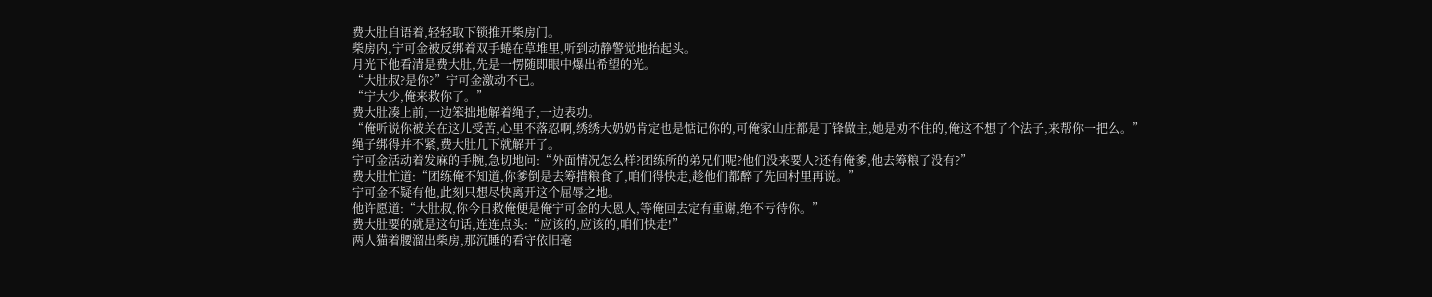费大肚自语着,轻轻取下锁推开柴房门。
柴房内,宁可金被反绑着双手蜷在草堆里,听到动静警觉地抬起头。
月光下他看清是费大肚,先是一愣随即眼中爆出希望的光。
“大肚叔?是你?”宁可金激动不已。
“宁大少,俺来救你了。”
费大肚凑上前,一边笨拙地解着绳子,一边表功。
“俺听说你被关在这儿受苦,心里不落忍啊,绣绣大奶奶肯定也是惦记你的,可俺家山庄都是丁锋做主,她是劝不住的,俺这不想了个法子,来帮你一把么。”
绳子绑得并不紧,费大肚几下就解开了。
宁可金活动着发麻的手腕,急切地问:“外面情况怎么样?团练所的弟兄们呢?他们没来要人?还有俺爹,他去筹粮了没有?”
费大肚忙道:“团练俺不知道,你爹倒是去筹措粮食了,咱们得快走,趁他们都醉了先回村里再说。”
宁可金不疑有他,此刻只想尽快离开这个屈辱之地。
他许愿道:“大肚叔,你今日救俺便是俺宁可金的大恩人,等俺回去定有重谢,绝不亏待你。”
费大肚要的就是这句话,连连点头:“应该的,应该的,咱们快走!”
两人猫着腰溜出柴房,那沉睡的看守依旧毫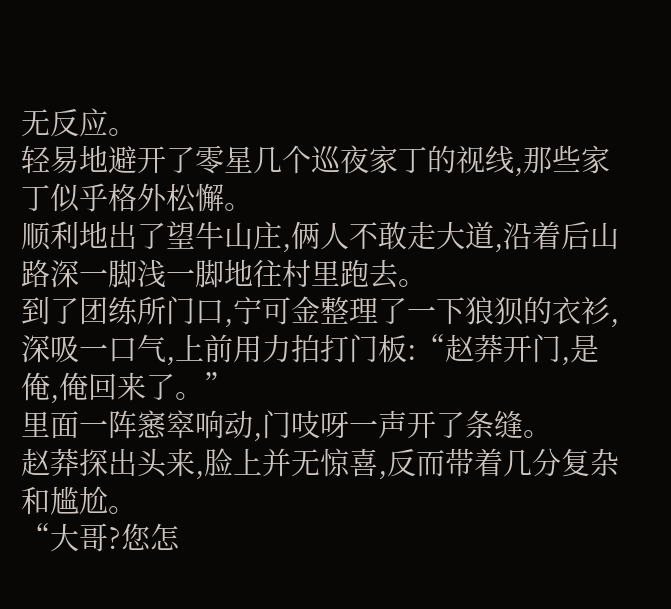无反应。
轻易地避开了零星几个巡夜家丁的视线,那些家丁似乎格外松懈。
顺利地出了望牛山庄,俩人不敢走大道,沿着后山路深一脚浅一脚地往村里跑去。
到了团练所门口,宁可金整理了一下狼狈的衣衫,深吸一口气,上前用力拍打门板:“赵莽开门,是俺,俺回来了。”
里面一阵窸窣响动,门吱呀一声开了条缝。
赵莽探出头来,脸上并无惊喜,反而带着几分复杂和尴尬。
“大哥?您怎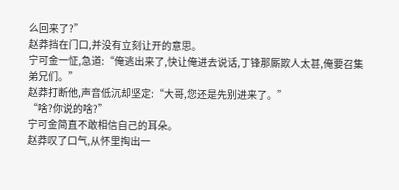么回来了?”
赵莽挡在门口,并没有立刻让开的意思。
宁可金一怔,急道:“俺逃出来了,快让俺进去说话,丁锋那厮欺人太甚,俺要召集弟兄们。”
赵莽打断他,声音低沉却坚定:“大哥,您还是先别进来了。”
“啥?你说的啥?”
宁可金简直不敢相信自己的耳朵。
赵莽叹了口气,从怀里掏出一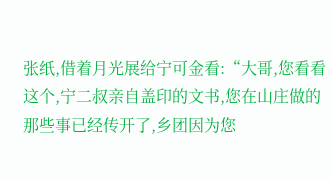张纸,借着月光展给宁可金看:“大哥,您看看这个,宁二叔亲自盖印的文书,您在山庄做的那些事已经传开了,乡团因为您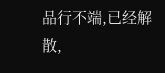品行不端,已经解散,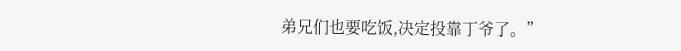弟兄们也要吃饭,决定投靠丁爷了。”